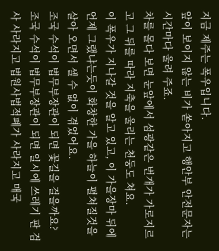지금 제주는 폭우입니다.
앞이 보이지 않는 비가 쏟아지고 행안부 안전문자는 시간마다 울려 주죠.
차를 몰다 보면 눈앞에서 섬광같은 번개가 가로지르고 그 뒤를 따라 지축을 울리는 천둥도 쳐요.
이 폭우가 지나갈 것을 알고 있고, 이 가을장마 뒤에 언제 그랬냐는듯이 화창한 가을 하늘이 펼쳐질것을 살아 오면서 셀 수 없이 겪었어요.
조국 수석이 법무부장관이 되면 꽃길을 걸을까요?
조국 수석이 법무부장관이 되면 일시에 쓰레기 판 검사 사라지고 법원사법적폐가 사라지고 매국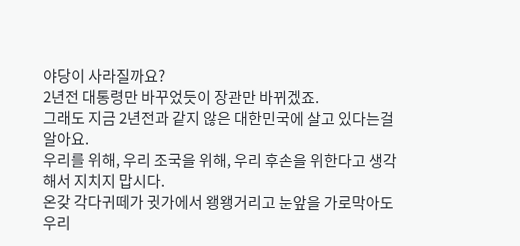야당이 사라질까요?
2년전 대통령만 바꾸었듯이 장관만 바뀌겠죠.
그래도 지금 2년전과 같지 않은 대한민국에 살고 있다는걸 알아요.
우리를 위해, 우리 조국을 위해, 우리 후손을 위한다고 생각해서 지치지 맙시다.
온갖 각다귀떼가 귓가에서 왱왱거리고 눈앞을 가로막아도 우리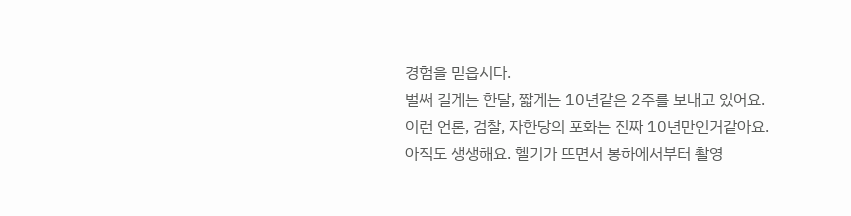경험을 믿읍시다.
벌써 길게는 한달, 짧게는 10년같은 2주를 보내고 있어요.
이런 언론, 검찰, 자한당의 포화는 진짜 10년만인거같아요.
아직도 생생해요. 헬기가 뜨면서 봉하에서부터 촬영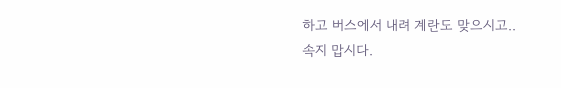하고 버스에서 내려 계란도 맞으시고..
속지 맙시다.